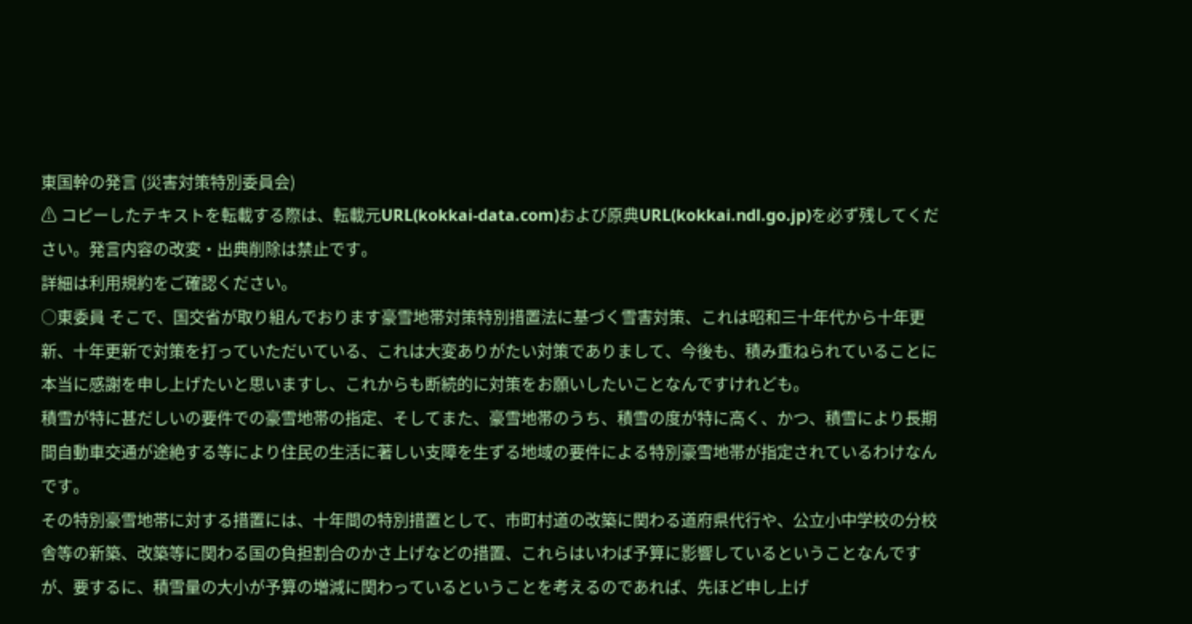東国幹の発言 (災害対策特別委員会)
⚠ コピーしたテキストを転載する際は、転載元URL(kokkai-data.com)および原典URL(kokkai.ndl.go.jp)を必ず残してください。発言内容の改変・出典削除は禁止です。
詳細は利用規約をご確認ください。
○東委員 そこで、国交省が取り組んでおります豪雪地帯対策特別措置法に基づく雪害対策、これは昭和三十年代から十年更新、十年更新で対策を打っていただいている、これは大変ありがたい対策でありまして、今後も、積み重ねられていることに本当に感謝を申し上げたいと思いますし、これからも断続的に対策をお願いしたいことなんですけれども。
積雪が特に甚だしいの要件での豪雪地帯の指定、そしてまた、豪雪地帯のうち、積雪の度が特に高く、かつ、積雪により長期間自動車交通が途絶する等により住民の生活に著しい支障を生ずる地域の要件による特別豪雪地帯が指定されているわけなんです。
その特別豪雪地帯に対する措置には、十年間の特別措置として、市町村道の改築に関わる道府県代行や、公立小中学校の分校舎等の新築、改築等に関わる国の負担割合のかさ上げなどの措置、これらはいわば予算に影響しているということなんですが、要するに、積雪量の大小が予算の増減に関わっているということを考えるのであれば、先ほど申し上げ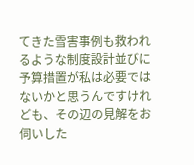てきた雪害事例も救われるような制度設計並びに予算措置が私は必要ではないかと思うんですけれども、その辺の見解をお伺いした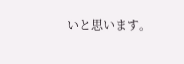いと思います。